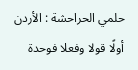حلمي الحراحشة : الأردن أولًا قولا وفعلا فوحدة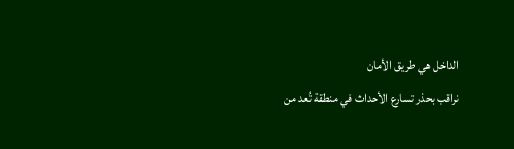الداخل هي طريق الأمان
نراقب بحذر تسارع الأحداث في منطقة تُعد من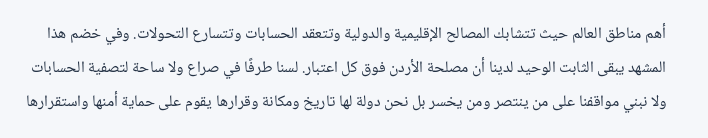أهم مناطق العالم حيث تتشابك المصالح الإقليمية والدولية وتتعقد الحسابات وتتسارع التحولات. وفي خضم هذا المشهد يبقى الثابت الوحيد لدينا أن مصلحة الأردن فوق كل اعتبار. لسنا طرفًا في صراع ولا ساحة لتصفية الحسابات ولا نبني مواقفنا على من ينتصر ومن يخسر بل نحن دولة لها تاريخ ومكانة وقرارها يقوم على حماية أمنها واستقرارها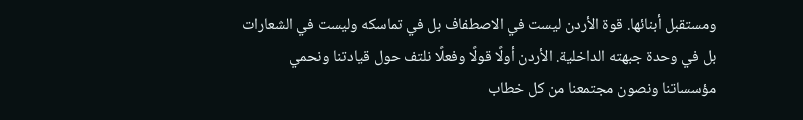ومستقبل أبنائها. قوة الأردن ليست في الاصطفاف بل في تماسكه وليست في الشعارات بل في وحدة جبهته الداخلية. الأردن أولًا قولًا وفعلًا نلتف حول قيادتنا ونحمي مؤسساتنا ونصون مجتمعنا من كل خطاب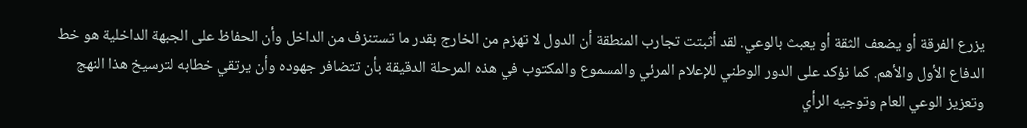يزرع الفرقة أو يضعف الثقة أو يعبث بالوعي. لقد أثبتت تجارب المنطقة أن الدول لا تهزم من الخارج بقدر ما تستنزف من الداخل وأن الحفاظ على الجبهة الداخلية هو خط الدفاع الأول والأهم. كما نؤكد على الدور الوطني للإعلام المرئي والمسموع والمكتوب في هذه المرحلة الدقيقة بأن تتضافر جهوده وأن يرتقي خطابه لترسيخ هذا النهج وتعزيز الوعي العام وتوجيه الرأي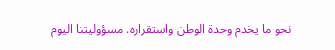نحو ما يخدم وحدة الوطن واستقراره. مسؤوليتنا اليوم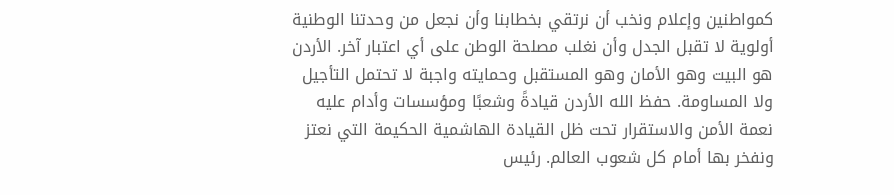كمواطنين وإعلام ونخب أن نرتقي بخطابنا وأن نجعل من وحدتنا الوطنية أولوية لا تقبل الجدل وأن نغلب مصلحة الوطن على أي اعتبار آخر. الأردن هو البيت وهو الأمان وهو المستقبل وحمايته واجبة لا تحتمل التأجيل ولا المساومة. حفظ الله الأردن قيادةً وشعبًا ومؤسسات وأدام عليه نعمة الأمن والاستقرار تحت ظل القيادة الهاشمية الحكيمة التي نعتز ونفخر بها أمام كل شعوب العالم. رئيس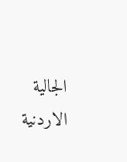الجالية الاردنية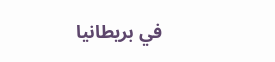في بريطانيا